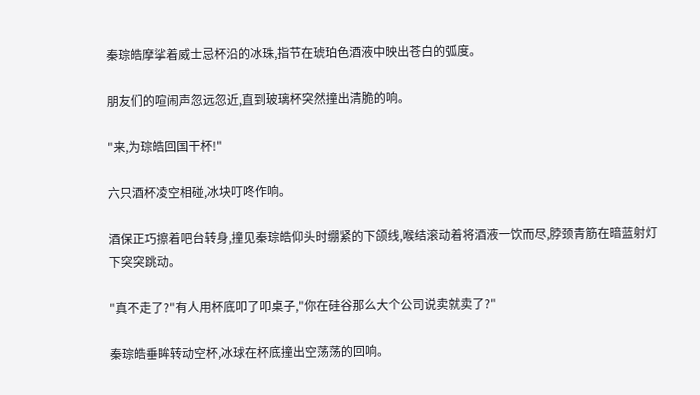秦琮皓摩挲着威士忌杯沿的冰珠,指节在琥珀色酒液中映出苍白的弧度。

朋友们的喧闹声忽远忽近,直到玻璃杯突然撞出清脆的响。

"来,为琮皓回国干杯!"

六只酒杯凌空相碰,冰块叮咚作响。

酒保正巧擦着吧台转身,撞见秦琮皓仰头时绷紧的下颌线,喉结滚动着将酒液一饮而尽,脖颈青筋在暗蓝射灯下突突跳动。

"真不走了?"有人用杯底叩了叩桌子,"你在硅谷那么大个公司说卖就卖了?"

秦琮皓垂眸转动空杯,冰球在杯底撞出空荡荡的回响。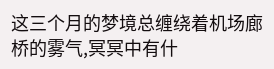这三个月的梦境总缠绕着机场廊桥的雾气,冥冥中有什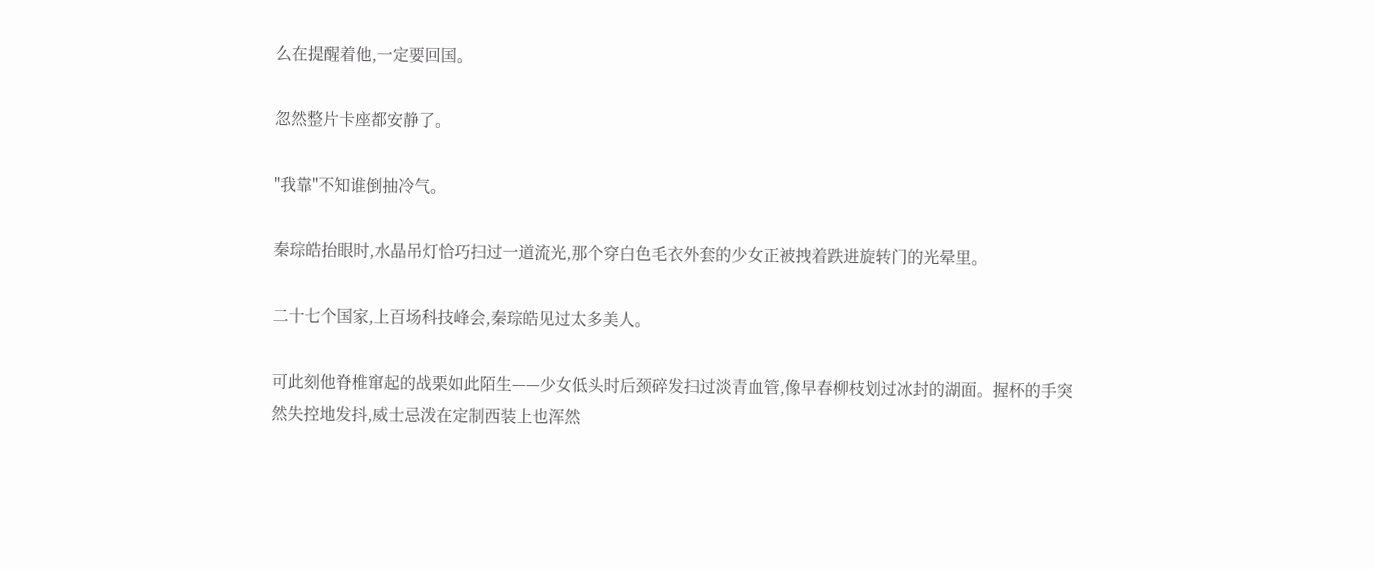么在提醒着他,一定要回国。

忽然整片卡座都安静了。

"我靠"不知谁倒抽冷气。

秦琮皓抬眼时,水晶吊灯恰巧扫过一道流光,那个穿白色毛衣外套的少女正被拽着跌进旋转门的光晕里。

二十七个国家,上百场科技峰会,秦琮皓见过太多美人。

可此刻他脊椎窜起的战栗如此陌生——少女低头时后颈碎发扫过淡青血管,像早春柳枝划过冰封的湖面。握杯的手突然失控地发抖,威士忌泼在定制西装上也浑然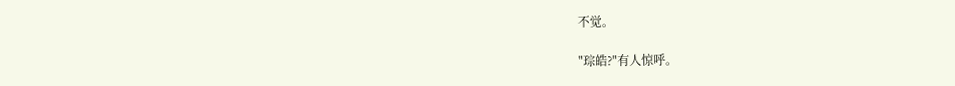不觉。

"琮皓?"有人惊呼。